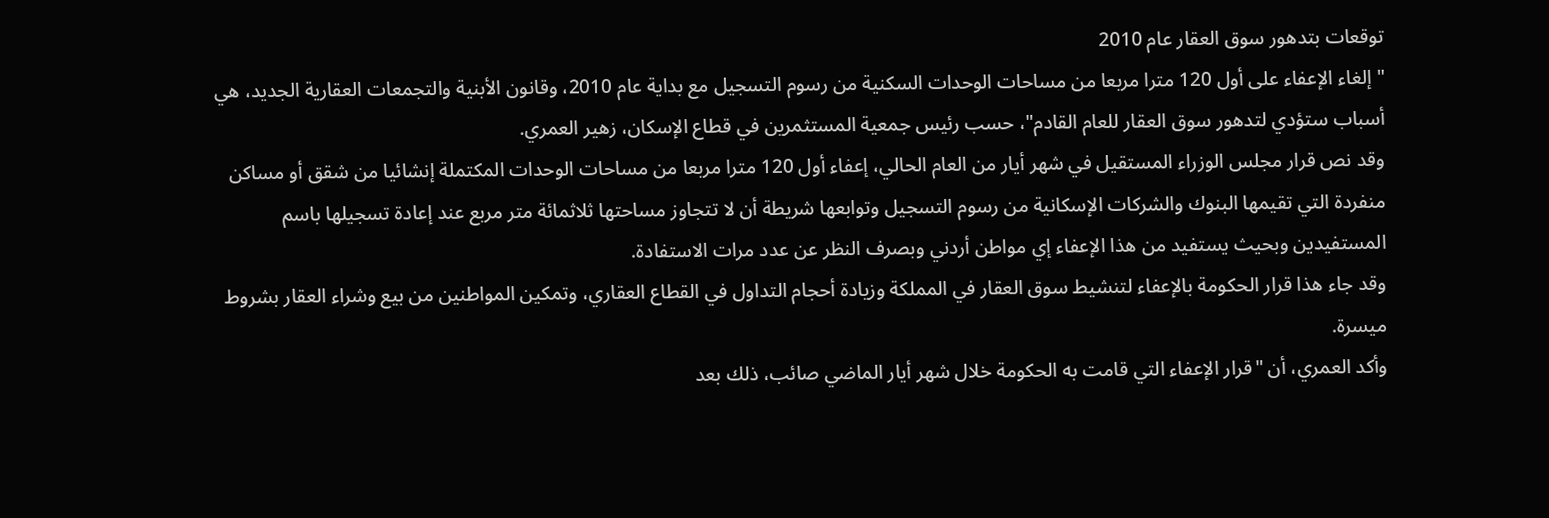توقعات بتدهور سوق العقار عام 2010
"إلغاء الإعفاء على أول 120 مترا مربعا من مساحات الوحدات السكنية من رسوم التسجيل مع بداية عام 2010، وقانون الأبنية والتجمعات العقارية الجديد، هي أسباب ستؤدي لتدهور سوق العقار للعام القادم"، حسب رئيس جمعية المستثمرين في قطاع الإسكان، زهير العمري.
وقد نص قرار مجلس الوزراء المستقيل في شهر أيار من العام الحالي، إعفاء أول 120 مترا مربعا من مساحات الوحدات المكتملة إنشائيا من شقق أو مساكن منفردة التي تقيمها البنوك والشركات الإسكانية من رسوم التسجيل وتوابعها شريطة أن لا تتجاوز مساحتها ثلاثمائة متر مربع عند إعادة تسجيلها باسم المستفيدين وبحيث يستفيد من هذا الإعفاء إي مواطن أردني وبصرف النظر عن عدد مرات الاستفادة.
وقد جاء هذا قرار الحكومة بالإعفاء لتنشيط سوق العقار في المملكة وزيادة أحجام التداول في القطاع العقاري، وتمكين المواطنين من بيع وشراء العقار بشروط ميسرة.
وأكد العمري، أن "قرار الإعفاء التي قامت به الحكومة خلال شهر أيار الماضي صائب، ذلك بعد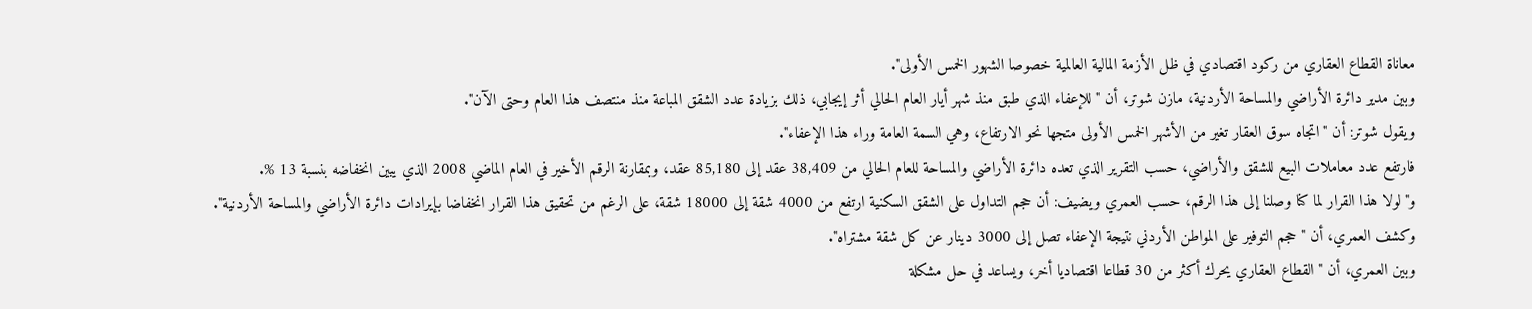معاناة القطاع العقاري من ركود اقتصادي في ظل الأزمة المالية العالمية خصوصا الشهور الخمس الأولى".
وبين مدير دائرة الأراضي والمساحة الأردنية، مازن شوتر، أن "للإعفاء الذي طبق منذ شهر أيار العام الحالي أثر إيجابي، ذلك بزيادة عدد الشقق المباعة منذ منتصف هذا العام وحتى الآن".
ويقول شوتر: أن "اتجاه سوق العقار تغير من الأشهر الخمس الأولى متجها نحو الارتفاع، وهي السمة العامة وراء هذا الإعفاء".
فارتفع عدد معاملات البيع للشقق والأراضي، حسب التقرير الذي تعده دائرة الأراضي والمساحة للعام الحالي من 38,409 عقد إلى 85,180 عقد، وبمقارنة الرقم الأخير في العام الماضي 2008 الذي يبين انخفاضه بنسبة 13 %.
و"لولا هذا القرار لما كنا وصلنا إلى هذا الرقم، حسب العمري ويضيف: أن حجم التداول على الشقق السكنية ارتفع من 4000 شقة إلى 18000 شقة، على الرغم من تحقيق هذا القرار انخفاضا بإيرادات دائرة الأراضي والمساحة الأردنية".
وكشف العمري، أن "حجم التوفير على المواطن الأردني نتيجة الإعفاء تصل إلى 3000 دينار عن كل شقة مشتراه".
وبين العمري، أن "القطاع العقاري يحرك أكثر من 30 قطاعا اقتصاديا أخر، ويساعد في حل مشكلة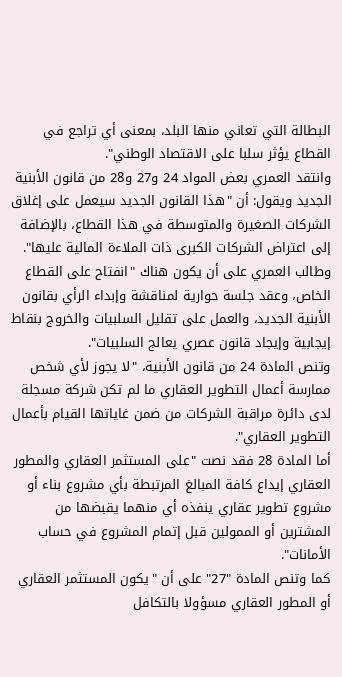البطالة التي تعاني منها البلد، بمعنى أي تراجع في القطاع يؤثر سلبا على الاقتصاد الوطني".
وانتقد العمري بعض المواد 24 و27 و28 من قانون الأبنية الجديد ويقول: أن "هذا القانون الجديد سيعمل على إغلاق الشركات الصغيرة والمتوسطة في هذا القطاع، بالإضافة إلى اعتراض الشركات الكبرى ذات الملاءة المالية عليها".
وطالب العمري على أن يكون هناك "انفتاح على القطاع الخاص، وعقد جلسة حوارية لمناقشة وإبداء الرأي بقانون الأبنية الجديد، والعمل على تقليل السلبيات والخروج بنقاط إيجابية وإيجاد قانون عصري يعالج السلبيات".
وتنص المادة 24 من قانون الأبنية، "لا يجوز لأي شخص ممارسة أعمال التطوير العقاري ما لم تكن شركة مسجلة لدى دائرة مراقبة الشركات من ضمن غاياتها القيام بأعمال التطوير العقاري".
أما المادة 28 فقد نصت "على المستثمر العقاري والمطور العقاري إيداع كافة المبالغ المرتبطة بأي مشروع بناء أو مشروع تطوير عقاري ينفذه أي منهما يقبضها من المشترين أو الممولين قبل إتمام المشروع في حساب الأمانات".
كما وتنص المادة "27" على أن "يكون المستثمر العقاري أو المطور العقاري مسؤولا بالتكافل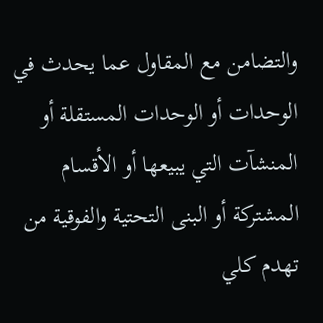والتضامن مع المقاول عما يحدث في الوحدات أو الوحدات المستقلة أو المنشآت التي يبيعها أو الأقسام المشتركة أو البنى التحتية والفوقية من تهدم كلي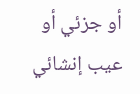أو جزئي أو عيب إنشائي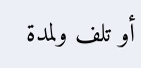أو تلف ولمدة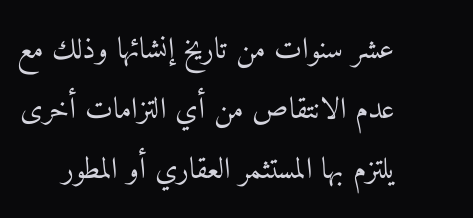عشر سنوات من تاريخ إنشائها وذلك مع عدم الانتقاص من أي التزامات أخرى يلتزم بها المستثمر العقاري أو المطور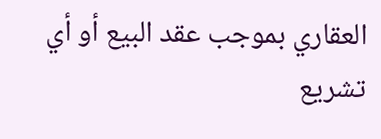العقاري بموجب عقد البيع أو أي تشريع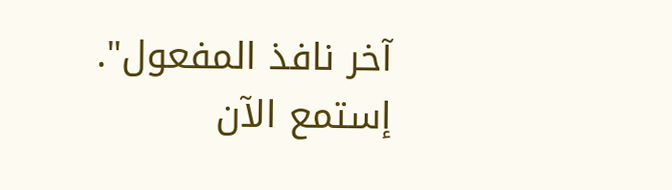آخر نافذ المفعول".
إستمع الآن